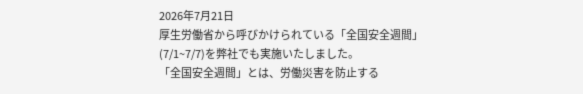2026年7月21日
厚生労働省から呼びかけられている「全国安全週間」(7/1~7/7)を弊社でも実施いたしました。
「全国安全週間」とは、労働災害を防止する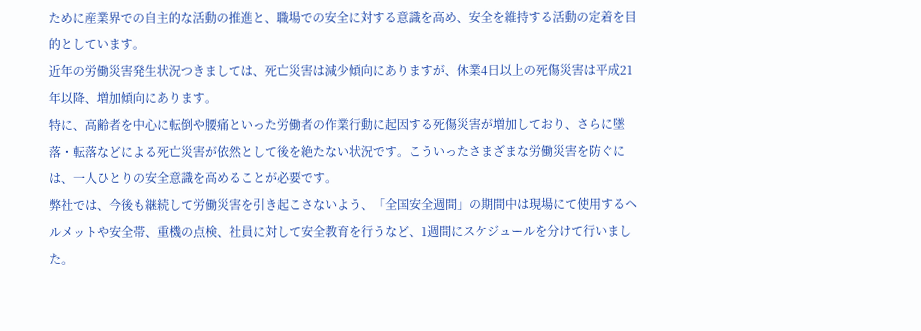ために産業界での自主的な活動の推進と、職場での安全に対する意識を高め、安全を維持する活動の定着を目的としています。
近年の労働災害発生状況つきましては、死亡災害は減少傾向にありますが、休業4日以上の死傷災害は平成21年以降、増加傾向にあります。
特に、高齢者を中心に転倒や腰痛といった労働者の作業行動に起因する死傷災害が増加しており、さらに墜落・転落などによる死亡災害が依然として後を絶たない状況です。こういったさまざまな労働災害を防ぐには、一人ひとりの安全意識を高めることが必要です。
弊社では、今後も継続して労働災害を引き起こさないよう、「全国安全週間」の期間中は現場にて使用するヘルメットや安全帯、重機の点検、社員に対して安全教育を行うなど、1週間にスケジュールを分けて行いました。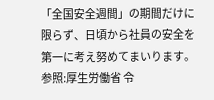「全国安全週間」の期間だけに限らず、日頃から社員の安全を第一に考え努めてまいります。
参照:厚生労働省 令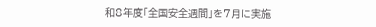和8年度「全国安全週間」を7月に実施